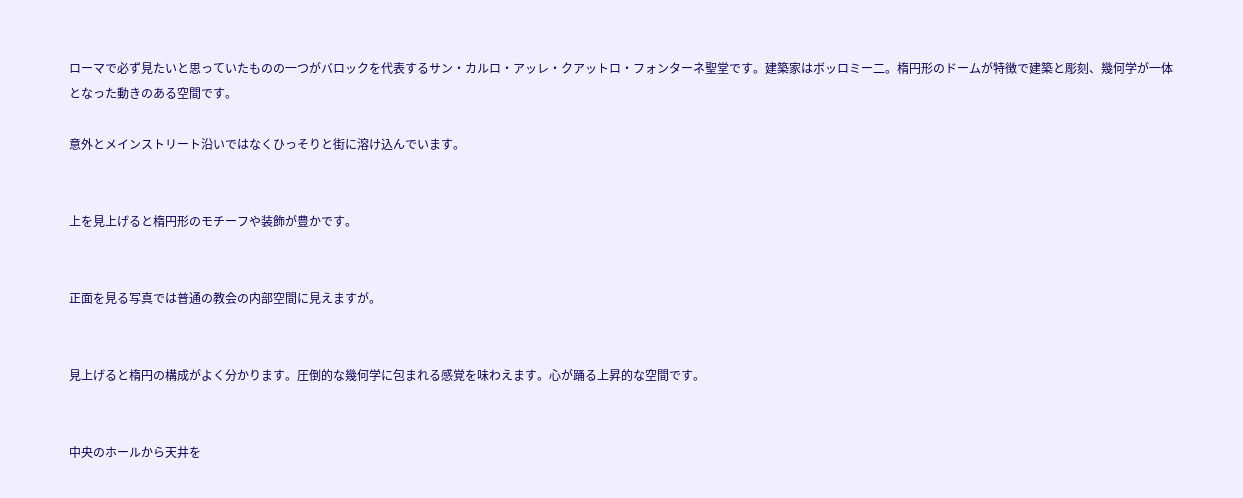ローマで必ず見たいと思っていたものの一つがバロックを代表するサン・カルロ・アッレ・クアットロ・フォンターネ聖堂です。建築家はボッロミー二。楕円形のドームが特徴で建築と彫刻、幾何学が一体となった動きのある空間です。

意外とメインストリート沿いではなくひっそりと街に溶け込んでいます。


上を見上げると楕円形のモチーフや装飾が豊かです。


正面を見る写真では普通の教会の内部空間に見えますが。


見上げると楕円の構成がよく分かります。圧倒的な幾何学に包まれる感覚を味わえます。心が踊る上昇的な空間です。


中央のホールから天井を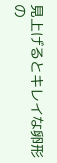見上げるとキレイな卵形の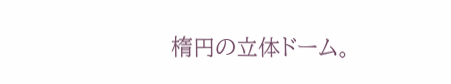楕円の立体ドーム。